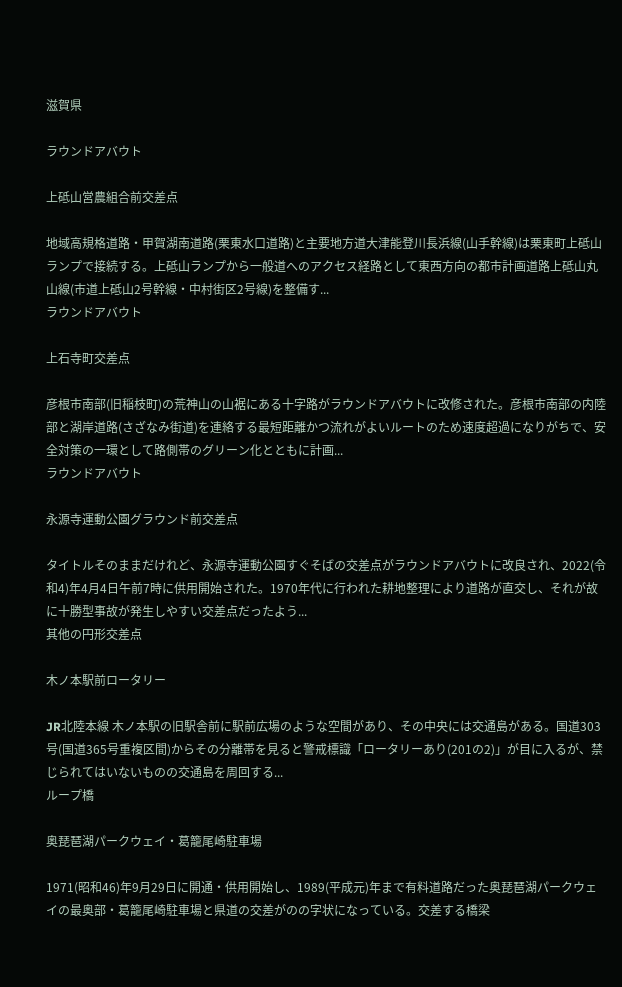滋賀県

ラウンドアバウト

上砥山営農組合前交差点

地域高規格道路・甲賀湖南道路(栗東水口道路)と主要地方道大津能登川長浜線(山手幹線)は栗東町上砥山ランプで接続する。上砥山ランプから一般道へのアクセス経路として東西方向の都市計画道路上砥山丸山線(市道上砥山2号幹線・中村街区2号線)を整備す...
ラウンドアバウト

上石寺町交差点

彦根市南部(旧稲枝町)の荒神山の山裾にある十字路がラウンドアバウトに改修された。彦根市南部の内陸部と湖岸道路(さざなみ街道)を連絡する最短距離かつ流れがよいルートのため速度超過になりがちで、安全対策の一環として路側帯のグリーン化とともに計画...
ラウンドアバウト

永源寺運動公園グラウンド前交差点

タイトルそのままだけれど、永源寺運動公園すぐそばの交差点がラウンドアバウトに改良され、2022(令和4)年4月4日午前7時に供用開始された。1970年代に行われた耕地整理により道路が直交し、それが故に十勝型事故が発生しやすい交差点だったよう...
其他の円形交差点

木ノ本駅前ロータリー

JR北陸本線 木ノ本駅の旧駅舎前に駅前広場のような空間があり、その中央には交通島がある。国道303号(国道365号重複区間)からその分離帯を見ると警戒標識「ロータリーあり(201の2)」が目に入るが、禁じられてはいないものの交通島を周回する...
ループ橋

奥琵琶湖パークウェイ・葛籠尾崎駐車場

1971(昭和46)年9月29日に開通・供用開始し、1989(平成元)年まで有料道路だった奥琵琶湖パークウェイの最奥部・葛籠尾崎駐車場と県道の交差がのの字状になっている。交差する橋梁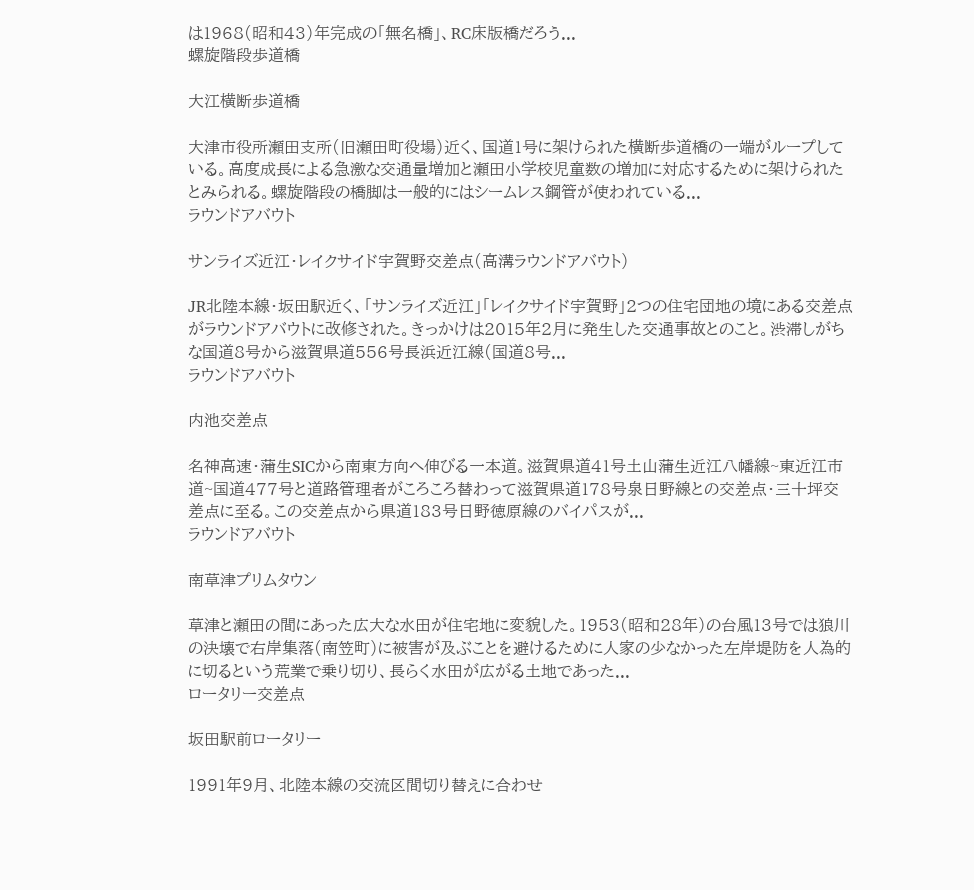は1968(昭和43)年完成の「無名橋」、RC床版橋だろう...
螺旋階段歩道橋

大江横断歩道橋

大津市役所瀬田支所(旧瀬田町役場)近く、国道1号に架けられた横断歩道橋の一端がループしている。高度成長による急激な交通量増加と瀬田小学校児童数の増加に対応するために架けられたとみられる。螺旋階段の橋脚は一般的にはシームレス鋼管が使われている...
ラウンドアバウト

サンライズ近江・レイクサイド宇賀野交差点(高溝ラウンドアバウト)

JR北陸本線・坂田駅近く、「サンライズ近江」「レイクサイド宇賀野」2つの住宅団地の境にある交差点がラウンドアバウトに改修された。きっかけは2015年2月に発生した交通事故とのこと。渋滞しがちな国道8号から滋賀県道556号長浜近江線(国道8号...
ラウンドアバウト

内池交差点

名神高速・蒲生SICから南東方向へ伸びる一本道。滋賀県道41号土山蒲生近江八幡線~東近江市道~国道477号と道路管理者がころころ替わって滋賀県道178号泉日野線との交差点・三十坪交差点に至る。この交差点から県道183号日野徳原線のバイパスが...
ラウンドアバウト

南草津プリムタウン

草津と瀬田の間にあった広大な水田が住宅地に変貌した。1953(昭和28年)の台風13号では狼川の決壊で右岸集落(南笠町)に被害が及ぶことを避けるために人家の少なかった左岸堤防を人為的に切るという荒業で乗り切り、長らく水田が広がる土地であった...
ロータリー交差点

坂田駅前ロータリー

1991年9月、北陸本線の交流区間切り替えに合わせ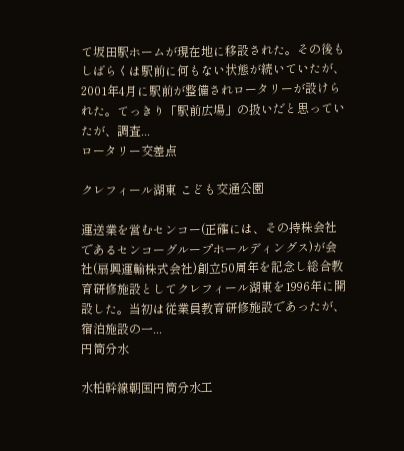て坂田駅ホームが現在地に移設された。その後もしばらくは駅前に何もない状態が続いていたが、2001年4月に駅前が整備されロータリーが設けられた。てっきり「駅前広場」の扱いだと思っていたが、調査...
ロータリー交差点

クレフィール湖東 こども交通公園

運送業を営むセンコー(正確には、その持株会社であるセンコーグループホールディングス)が会社(扇興運輸株式会社)創立50周年を記念し総合教育研修施設としてクレフィール湖東を1996年に開設した。当初は従業員教育研修施設であったが、宿泊施設の一...
円筒分水

水柏幹線朝国円筒分水工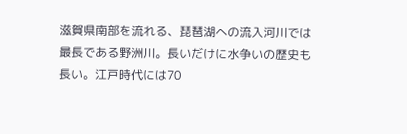滋賀県南部を流れる、琵琶湖への流入河川では最長である野洲川。長いだけに水争いの歴史も長い。江戸時代には70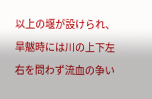以上の堰が設けられ、旱魃時には川の上下左右を問わず流血の争い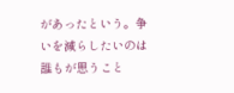があったという。争いを減らしたいのは誰もが思うこと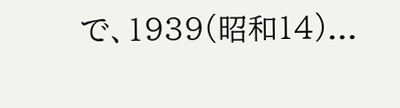で、1939(昭和14)...